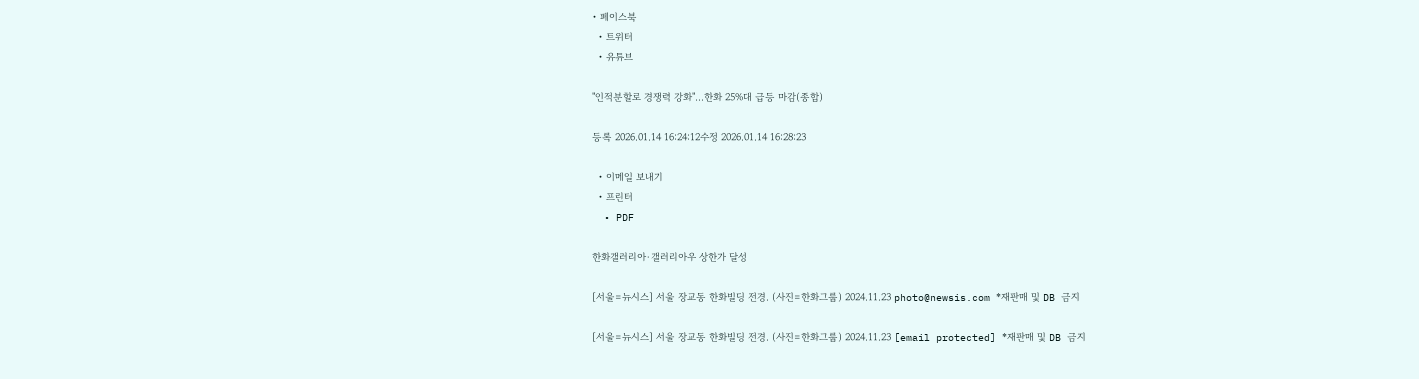• 페이스북
  • 트위터
  • 유튜브

"인적분할로 경쟁력 강화"…한화 25%대 급등 마감(종합)

등록 2026.01.14 16:24:12수정 2026.01.14 16:28:23

  • 이메일 보내기
  • 프린터
  • PDF

한화갤러리아·갤러리아우 상한가 달성

[서울=뉴시스] 서울 장교동 한화빌딩 전경. (사진=한화그룹) 2024.11.23 photo@newsis.com *재판매 및 DB 금지

[서울=뉴시스] 서울 장교동 한화빌딩 전경. (사진=한화그룹) 2024.11.23 [email protected] *재판매 및 DB 금지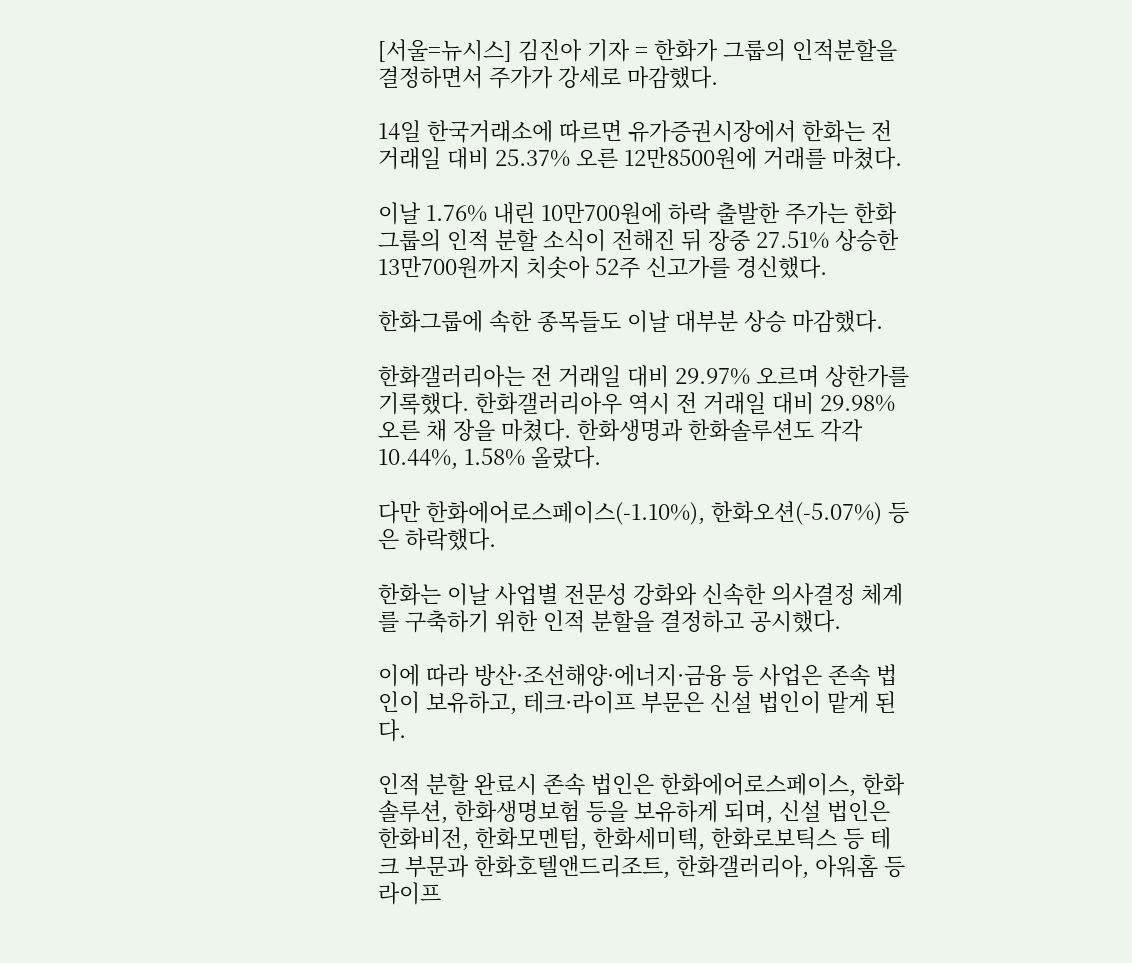[서울=뉴시스] 김진아 기자 = 한화가 그룹의 인적분할을 결정하면서 주가가 강세로 마감했다.

14일 한국거래소에 따르면 유가증권시장에서 한화는 전 거래일 대비 25.37% 오른 12만8500원에 거래를 마쳤다.

이날 1.76% 내린 10만700원에 하락 출발한 주가는 한화그룹의 인적 분할 소식이 전해진 뒤 장중 27.51% 상승한 13만700원까지 치솟아 52주 신고가를 경신했다.

한화그룹에 속한 종목들도 이날 대부분 상승 마감했다.

한화갤러리아는 전 거래일 대비 29.97% 오르며 상한가를 기록했다. 한화갤러리아우 역시 전 거래일 대비 29.98% 오른 채 장을 마쳤다. 한화생명과 한화솔루션도 각각 10.44%, 1.58% 올랐다.

다만 한화에어로스페이스(-1.10%), 한화오션(-5.07%) 등은 하락했다.

한화는 이날 사업별 전문성 강화와 신속한 의사결정 체계를 구축하기 위한 인적 분할을 결정하고 공시했다.

이에 따라 방산·조선해양·에너지·금융 등 사업은 존속 법인이 보유하고, 테크·라이프 부문은 신설 법인이 맡게 된다.

인적 분할 완료시 존속 법인은 한화에어로스페이스, 한화솔루션, 한화생명보험 등을 보유하게 되며, 신설 법인은 한화비전, 한화모멘텀, 한화세미텍, 한화로보틱스 등 테크 부문과 한화호텔앤드리조트, 한화갤러리아, 아워홈 등 라이프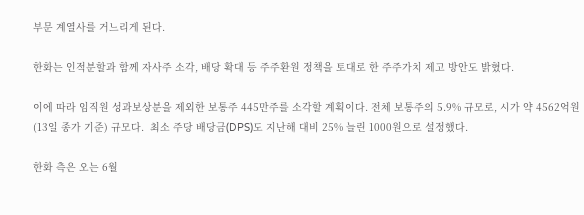부문 계열사를 거느리게 된다.

한화는 인적분할과 함께 자사주 소각, 배당 확대 등 주주환원 정책을 토대로 한 주주가치 제고 방안도 밝혔다.

이에 따라 임직원 성과보상분을 제외한 보통주 445만주를 소각할 계획이다. 전체 보통주의 5.9% 규모로, 시가 약 4562억원(13일 종가 기준) 규모다.  최소 주당 배당금(DPS)도 지난해 대비 25% 늘린 1000원으로 설정했다.

한화 측은 오는 6월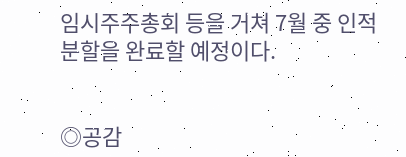임시주주총회 등을 거쳐 7월 중 인적 분할을 완료할 예정이다.


◎공감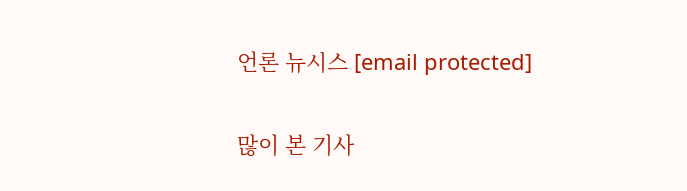언론 뉴시스 [email protected]

많이 본 기사